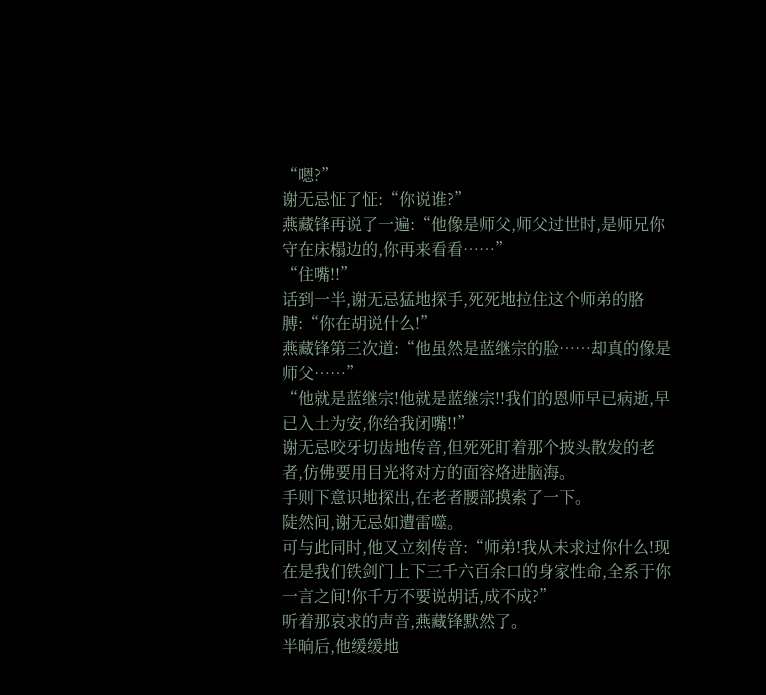“嗯?”
谢无忌怔了怔:“你说谁?”
燕藏锋再说了一遍:“他像是师父,师父过世时,是师兄你守在床榻边的,你再来看看……”
“住嘴!!”
话到一半,谢无忌猛地探手,死死地拉住这个师弟的胳膊:“你在胡说什么!”
燕藏锋第三次道:“他虽然是蓝继宗的脸……却真的像是师父……”
“他就是蓝继宗!他就是蓝继宗!!我们的恩师早已病逝,早已入土为安,你给我闭嘴!!”
谢无忌咬牙切齿地传音,但死死盯着那个披头散发的老者,仿佛要用目光将对方的面容烙进脑海。
手则下意识地探出,在老者腰部摸索了一下。
陡然间,谢无忌如遭雷噬。
可与此同时,他又立刻传音:“师弟!我从未求过你什么!现在是我们铁剑门上下三千六百余口的身家性命,全系于你一言之间!你千万不要说胡话,成不成?”
听着那哀求的声音,燕藏锋默然了。
半晌后,他缓缓地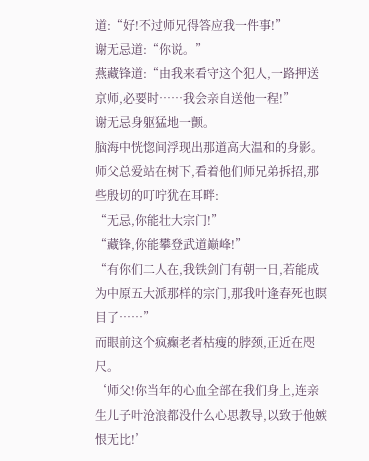道:“好!不过师兄得答应我一件事!”
谢无忌道:“你说。”
燕藏锋道:“由我来看守这个犯人,一路押送京师,必要时……我会亲自送他一程!”
谢无忌身躯猛地一颤。
脑海中恍惚间浮现出那道高大温和的身影。
师父总爱站在树下,看着他们师兄弟拆招,那些殷切的叮咛犹在耳畔:
“无忌,你能壮大宗门!”
“藏锋,你能攀登武道巅峰!”
“有你们二人在,我铁剑门有朝一日,若能成为中原五大派那样的宗门,那我叶逢春死也瞑目了……”
而眼前这个疯癫老者枯瘦的脖颈,正近在咫尺。
‘师父!你当年的心血全部在我们身上,连亲生儿子叶沧浪都没什么心思教导,以致于他嫉恨无比!’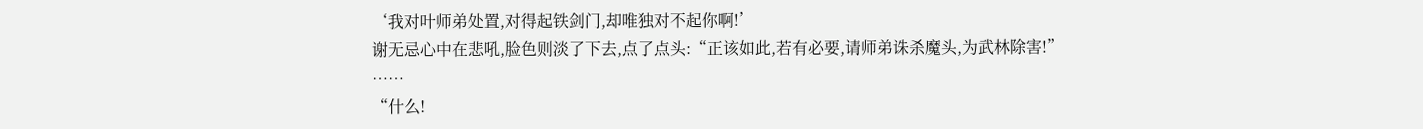‘我对叶师弟处置,对得起铁剑门,却唯独对不起你啊!’
谢无忌心中在悲吼,脸色则淡了下去,点了点头:“正该如此,若有必要,请师弟诛杀魔头,为武林除害!”
……
“什么!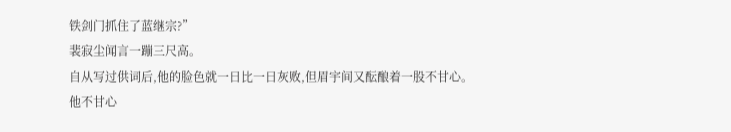铁剑门抓住了蓝继宗?”
裴寂尘闻言一蹦三尺高。
自从写过供词后,他的脸色就一日比一日灰败,但眉宇间又酝酿着一股不甘心。
他不甘心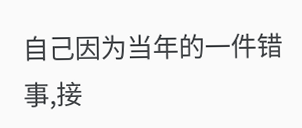自己因为当年的一件错事,接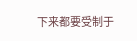下来都要受制于